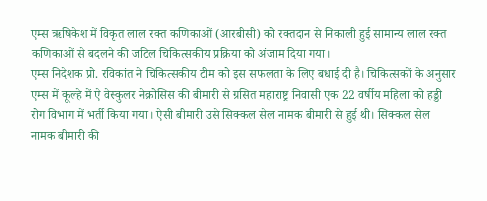एम्स ऋषिकेश में विकृत लाल रक्त कणिकाओं (आरबीसी) को रक्तदान से निकाली हुई सामान्य लाल रक्त कणिकाओं से बदलने की जटिल चिकित्सकीय प्रक्रिया को अंजाम दिया गया।
एम्स निदेशक प्रो. रविकांत ने चिकित्सकीय टीम को इस सफलता के लिए बधाई दी है। चिकित्सकों के अनुसार एम्स में कूल्हे में ऐ वेस्कुलर नेक्रोसिस की बीमारी से ग्रसित महाराष्ट्र निवासी एक 22 वर्षीय महिला को हड्डी रोग विभाग में भर्ती किया गया। ऐसी बीमारी उसे सिक्कल सेल नामक बीमारी से हुई थी। सिक्कल सेल नामक बीमारी की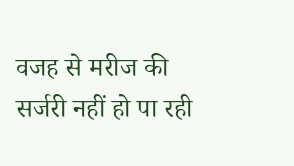वजह से मरीज की सर्जरी नहीं हो पा रही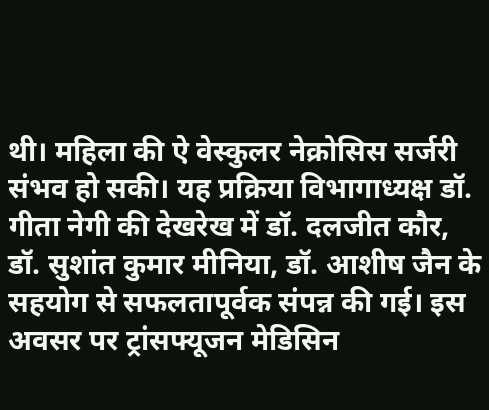थी। महिला की ऐ वेस्कुलर नेक्रोसिस सर्जरी संभव हो सकी। यह प्रक्रिया विभागाध्यक्ष डॉ. गीता नेगी की देखरेख में डॉ. दलजीत कौर, डॉ. सुशांत कुमार मीनिया, डॉ. आशीष जैन के सहयोग से सफलतापूर्वक संपन्न की गई। इस अवसर पर ट्रांसफ्यूजन मेडिसिन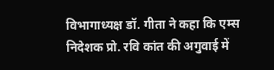विभागाध्यक्ष डॉ. गीता ने कहा कि एम्स निदेशक प्रो. रवि कांत की अगुवाई में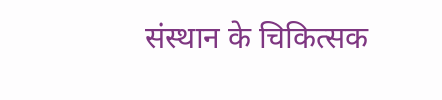संस्थान के चिकित्सक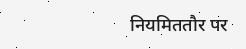नियमिततौर पर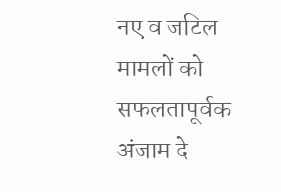नए व जटिल मामलों को सफलतापूर्वक अंजाम दे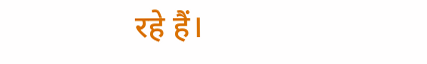रहे हैं।